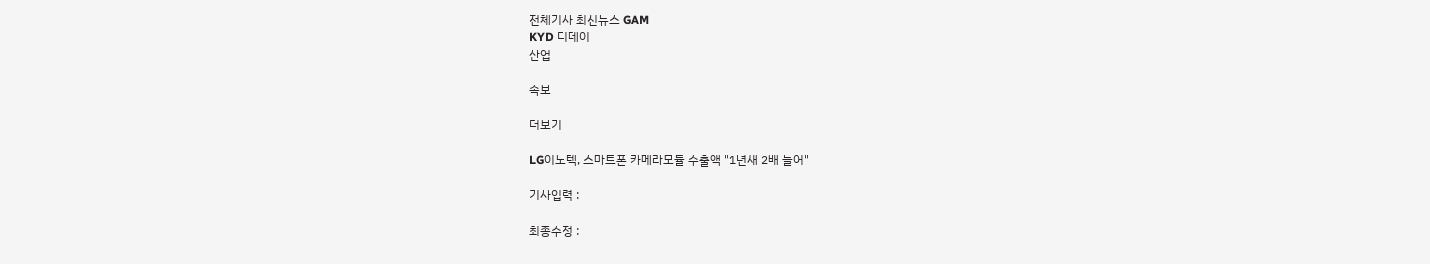전체기사 최신뉴스 GAM
KYD 디데이
산업

속보

더보기

LG이노텍, 스마트폰 카메라모듈 수출액 "1년새 2배 늘어"

기사입력 :

최종수정 :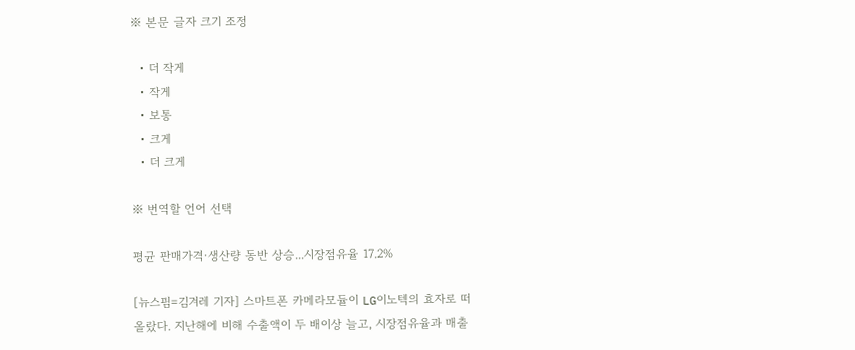※ 본문 글자 크기 조정

  • 더 작게
  • 작게
  • 보통
  • 크게
  • 더 크게

※ 번역할 언어 선택

평균 판매가격·생산량 동반 상승...시장점유율 17.2%

[뉴스핌=김겨레 기자] 스마트폰 카메라모듈이 LG이노텍의 효자로 떠올랐다. 지난해에 비해 수출액이 두 배이상 늘고, 시장점유율과 매출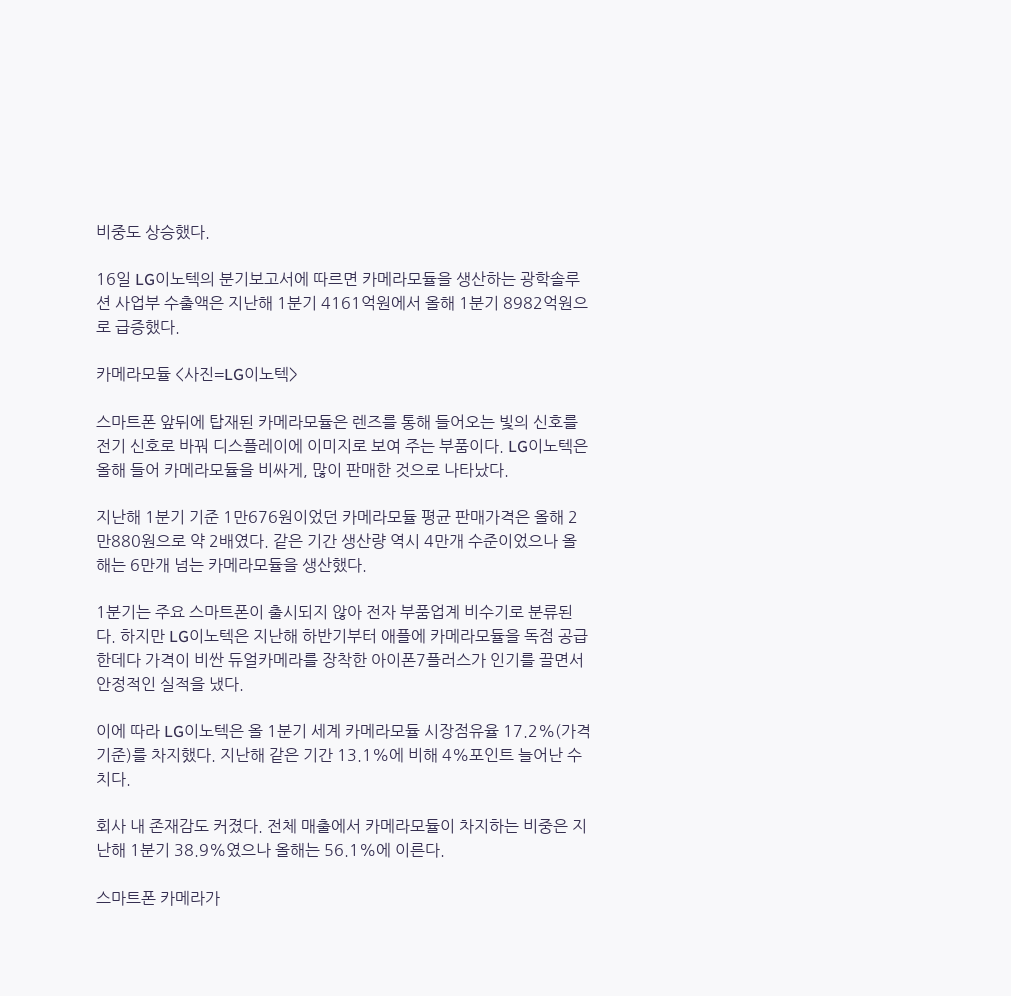비중도 상승했다.

16일 LG이노텍의 분기보고서에 따르면 카메라모듈을 생산하는 광학솔루션 사업부 수출액은 지난해 1분기 4161억원에서 올해 1분기 8982억원으로 급증했다.

카메라모듈 <사진=LG이노텍>

스마트폰 앞뒤에 탑재된 카메라모듈은 렌즈를 통해 들어오는 빛의 신호를 전기 신호로 바꿔 디스플레이에 이미지로 보여 주는 부품이다. LG이노텍은 올해 들어 카메라모듈을 비싸게, 많이 판매한 것으로 나타났다.

지난해 1분기 기준 1만676원이었던 카메라모듈 평균 판매가격은 올해 2만880원으로 약 2배였다. 같은 기간 생산량 역시 4만개 수준이었으나 올해는 6만개 넘는 카메라모듈을 생산했다.

1분기는 주요 스마트폰이 출시되지 않아 전자 부품업계 비수기로 분류된다. 하지만 LG이노텍은 지난해 하반기부터 애플에 카메라모듈을 독점 공급한데다 가격이 비싼 듀얼카메라를 장착한 아이폰7플러스가 인기를 끌면서 안정적인 실적을 냈다.

이에 따라 LG이노텍은 올 1분기 세계 카메라모듈 시장점유율 17.2%(가격기준)를 차지했다. 지난해 같은 기간 13.1%에 비해 4%포인트 늘어난 수치다.

회사 내 존재감도 커졌다. 전체 매출에서 카메라모듈이 차지하는 비중은 지난해 1분기 38.9%였으나 올해는 56.1%에 이른다.

스마트폰 카메라가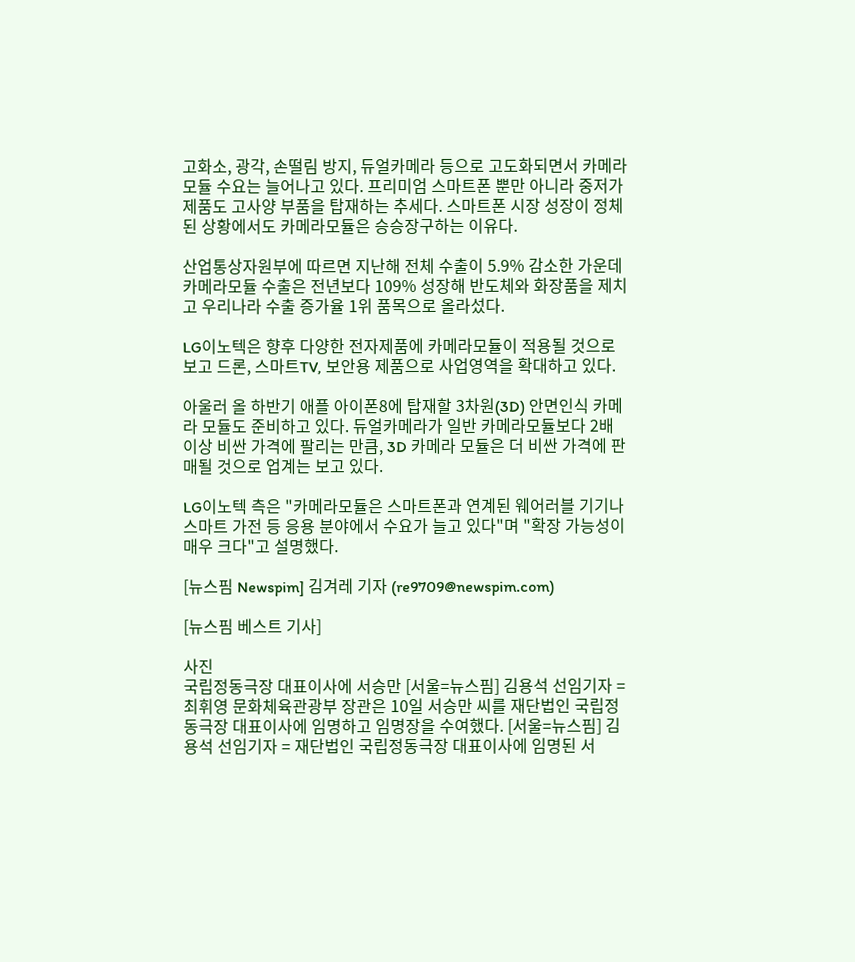고화소, 광각, 손떨림 방지, 듀얼카메라 등으로 고도화되면서 카메라모듈 수요는 늘어나고 있다. 프리미엄 스마트폰 뿐만 아니라 중저가 제품도 고사양 부품을 탑재하는 추세다. 스마트폰 시장 성장이 정체된 상황에서도 카메라모듈은 승승장구하는 이유다.

산업통상자원부에 따르면 지난해 전체 수출이 5.9% 감소한 가운데 카메라모듈 수출은 전년보다 109% 성장해 반도체와 화장품을 제치고 우리나라 수출 증가율 1위 품목으로 올라섰다.

LG이노텍은 향후 다양한 전자제품에 카메라모듈이 적용될 것으로 보고 드론, 스마트TV, 보안용 제품으로 사업영역을 확대하고 있다.

아울러 올 하반기 애플 아이폰8에 탑재할 3차원(3D) 안면인식 카메라 모듈도 준비하고 있다. 듀얼카메라가 일반 카메라모듈보다 2배 이상 비싼 가격에 팔리는 만큼, 3D 카메라 모듈은 더 비싼 가격에 판매될 것으로 업계는 보고 있다.

LG이노텍 측은 "카메라모듈은 스마트폰과 연계된 웨어러블 기기나 스마트 가전 등 응용 분야에서 수요가 늘고 있다"며 "확장 가능성이 매우 크다"고 설명했다.

[뉴스핌 Newspim] 김겨레 기자 (re9709@newspim.com)

[뉴스핌 베스트 기사]

사진
국립정동극장 대표이사에 서승만 [서울=뉴스핌] 김용석 선임기자 = 최휘영 문화체육관광부 장관은 10일 서승만 씨를 재단법인 국립정동극장 대표이사에 임명하고 임명장을 수여했다. [서울=뉴스핌] 김용석 선임기자 = 재단법인 국립정동극장 대표이사에 임명된 서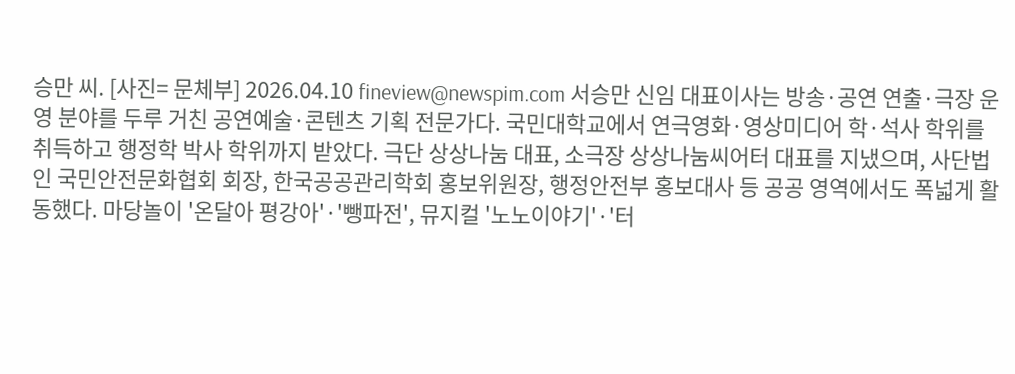승만 씨. [사진= 문체부] 2026.04.10 fineview@newspim.com 서승만 신임 대표이사는 방송·공연 연출·극장 운영 분야를 두루 거친 공연예술·콘텐츠 기획 전문가다. 국민대학교에서 연극영화·영상미디어 학·석사 학위를 취득하고 행정학 박사 학위까지 받았다. 극단 상상나눔 대표, 소극장 상상나눔씨어터 대표를 지냈으며, 사단법인 국민안전문화협회 회장, 한국공공관리학회 홍보위원장, 행정안전부 홍보대사 등 공공 영역에서도 폭넓게 활동했다. 마당놀이 '온달아 평강아'·'뺑파전', 뮤지컬 '노노이야기'·'터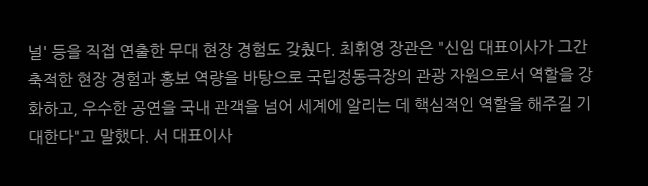널' 등을 직접 연출한 무대 현장 경험도 갖췄다. 최휘영 장관은 "신임 대표이사가 그간 축적한 현장 경험과 홍보 역량을 바탕으로 국립정동극장의 관광 자원으로서 역할을 강화하고, 우수한 공연을 국내 관객을 넘어 세계에 알리는 데 핵심적인 역할을 해주길 기대한다"고 말했다. 서 대표이사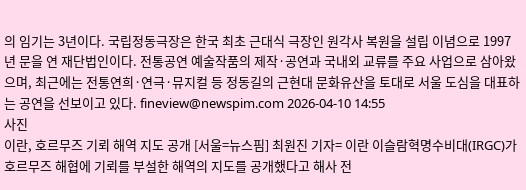의 임기는 3년이다. 국립정동극장은 한국 최초 근대식 극장인 원각사 복원을 설립 이념으로 1997년 문을 연 재단법인이다. 전통공연 예술작품의 제작·공연과 국내외 교류를 주요 사업으로 삼아왔으며, 최근에는 전통연희·연극·뮤지컬 등 정동길의 근현대 문화유산을 토대로 서울 도심을 대표하는 공연을 선보이고 있다. fineview@newspim.com 2026-04-10 14:55
사진
이란, 호르무즈 기뢰 해역 지도 공개 [서울=뉴스핌] 최원진 기자= 이란 이슬람혁명수비대(IRGC)가 호르무즈 해협에 기뢰를 부설한 해역의 지도를 공개했다고 해사 전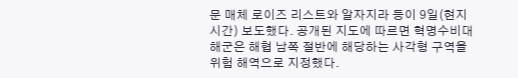문 매체 로이즈 리스트와 알자지라 등이 9일(현지시간) 보도했다. 공개된 지도에 따르면 혁명수비대 해군은 해협 남쪽 절반에 해당하는 사각형 구역을 위험 해역으로 지정했다.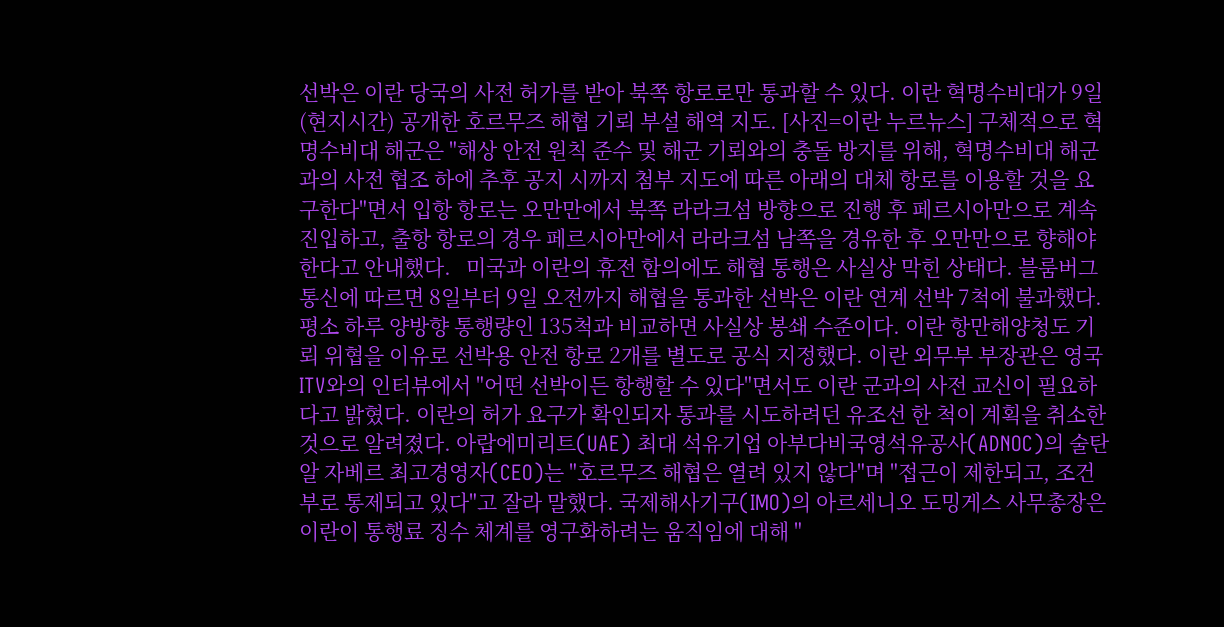선박은 이란 당국의 사전 허가를 받아 북쪽 항로로만 통과할 수 있다. 이란 혁명수비대가 9일(현지시간) 공개한 호르무즈 해협 기뢰 부설 해역 지도. [사진=이란 누르뉴스] 구체적으로 혁명수비대 해군은 "해상 안전 원칙 준수 및 해군 기뢰와의 충돌 방지를 위해, 혁명수비대 해군과의 사전 협조 하에 추후 공지 시까지 첨부 지도에 따른 아래의 대체 항로를 이용할 것을 요구한다"면서 입항 항로는 오만만에서 북쪽 라라크섬 방향으로 진행 후 페르시아만으로 계속 진입하고, 출항 항로의 경우 페르시아만에서 라라크섬 남쪽을 경유한 후 오만만으로 향해야 한다고 안내했다.   미국과 이란의 휴전 합의에도 해협 통행은 사실상 막힌 상태다. 블룸버그통신에 따르면 8일부터 9일 오전까지 해협을 통과한 선박은 이란 연계 선박 7척에 불과했다. 평소 하루 양방향 통행량인 135척과 비교하면 사실상 봉쇄 수준이다. 이란 항만해양청도 기뢰 위협을 이유로 선박용 안전 항로 2개를 별도로 공식 지정했다. 이란 외무부 부장관은 영국 ITV와의 인터뷰에서 "어떤 선박이든 항행할 수 있다"면서도 이란 군과의 사전 교신이 필요하다고 밝혔다. 이란의 허가 요구가 확인되자 통과를 시도하려던 유조선 한 척이 계획을 취소한 것으로 알려졌다. 아랍에미리트(UAE) 최대 석유기업 아부다비국영석유공사(ADNOC)의 술탄 알 자베르 최고경영자(CEO)는 "호르무즈 해협은 열려 있지 않다"며 "접근이 제한되고, 조건부로 통제되고 있다"고 잘라 말했다. 국제해사기구(IMO)의 아르세니오 도밍게스 사무총장은 이란이 통행료 징수 체계를 영구화하려는 움직임에 대해 "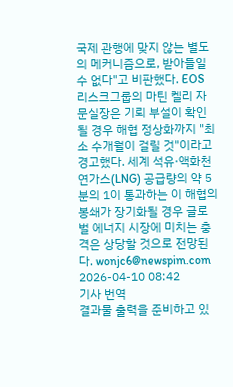국제 관행에 맞지 않는 별도의 메커니즘으로, 받아들일 수 없다"고 비판했다. EOS 리스크그룹의 마틴 켈리 자문실장은 기뢰 부설이 확인될 경우 해협 정상화까지 "최소 수개월이 걸릴 것"이라고 경고했다. 세계 석유·액화천연가스(LNG) 공급량의 약 5분의 1이 통과하는 이 해협의 봉쇄가 장기화될 경우 글로벌 에너지 시장에 미치는 충격은 상당할 것으로 전망된다. wonjc6@newspim.com   2026-04-10 08:42
기사 번역
결과물 출력을 준비하고 있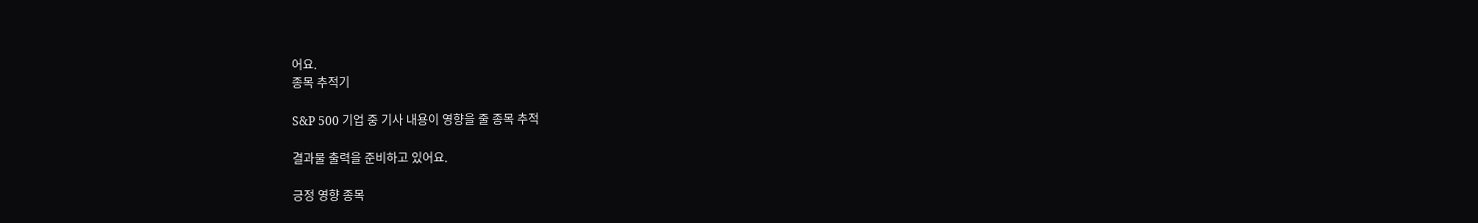어요.
종목 추적기

S&P 500 기업 중 기사 내용이 영향을 줄 종목 추적

결과물 출력을 준비하고 있어요.

긍정 영향 종목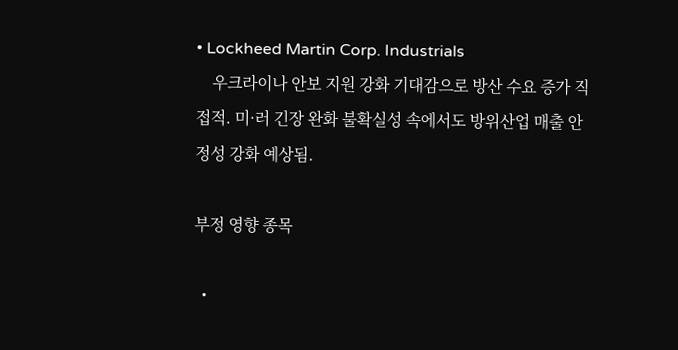• Lockheed Martin Corp. Industrials
    우크라이나 안보 지원 강화 기대감으로 방산 수요 증가 직접적. 미·러 긴장 완화 불확실성 속에서도 방위산업 매출 안정성 강화 예상됨.

부정 영향 종목

  •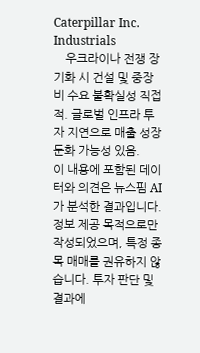Caterpillar Inc. Industrials
    우크라이나 전쟁 장기화 시 건설 및 중장비 수요 불확실성 직접적. 글로벌 인프라 투자 지연으로 매출 성장 둔화 가능성 있음.
이 내용에 포함된 데이터와 의견은 뉴스핌 AI가 분석한 결과입니다. 정보 제공 목적으로만 작성되었으며, 특정 종목 매매를 권유하지 않습니다. 투자 판단 및 결과에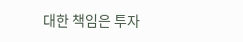대한 책임은 투자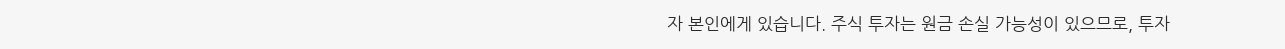자 본인에게 있습니다. 주식 투자는 원금 손실 가능성이 있으므로, 투자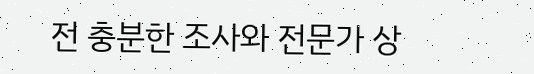전 충분한 조사와 전문가 상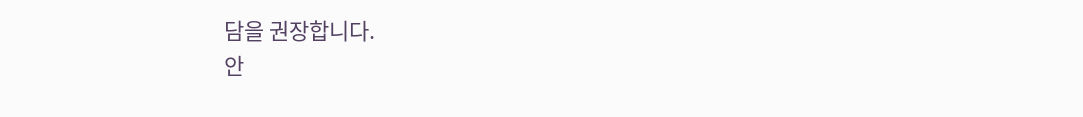담을 권장합니다.
안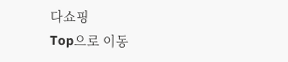다쇼핑
Top으로 이동